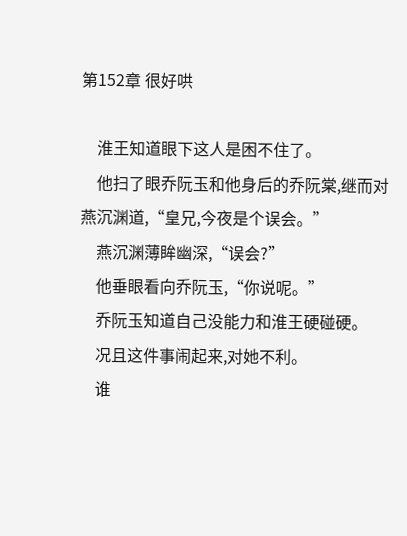第152章 很好哄

    淮王知道眼下这人是困不住了。
    他扫了眼乔阮玉和他身后的乔阮棠,继而对燕沉渊道,“皇兄,今夜是个误会。”
    燕沉渊薄眸幽深,“误会?”
    他垂眼看向乔阮玉,“你说呢。”
    乔阮玉知道自己没能力和淮王硬碰硬。
    况且这件事闹起来,对她不利。
    谁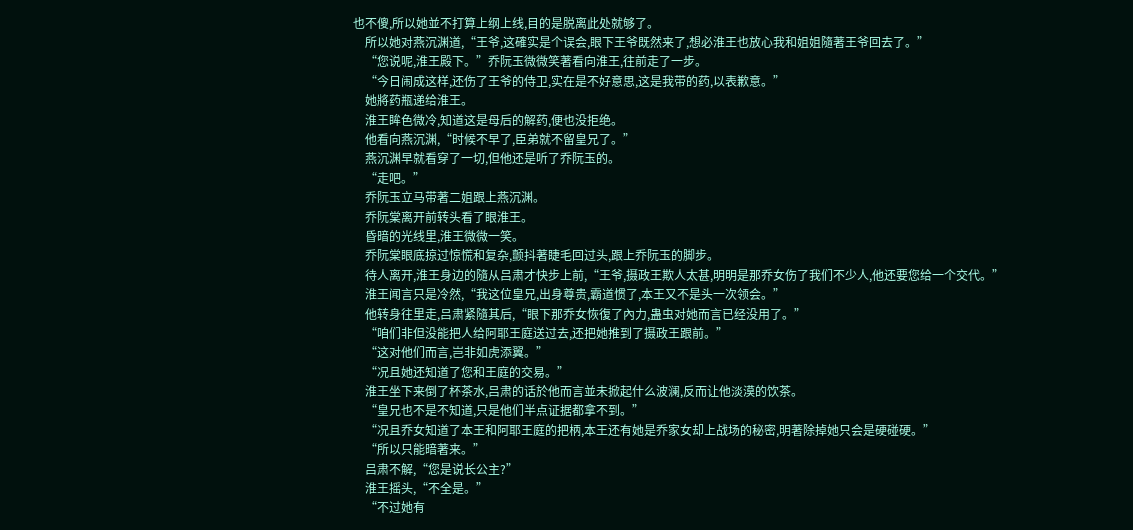也不傻,所以她並不打算上纲上线,目的是脱离此处就够了。
    所以她对燕沉渊道,“王爷,这確实是个误会,眼下王爷既然来了,想必淮王也放心我和姐姐隨著王爷回去了。”
    “您说呢,淮王殿下。”乔阮玉微微笑著看向淮王,往前走了一步。
    “今日闹成这样,还伤了王爷的侍卫,实在是不好意思,这是我带的药,以表歉意。”
    她將药瓶递给淮王。
    淮王眸色微冷,知道这是母后的解药,便也没拒绝。
    他看向燕沉渊,“时候不早了,臣弟就不留皇兄了。”
    燕沉渊早就看穿了一切,但他还是听了乔阮玉的。
    “走吧。”
    乔阮玉立马带著二姐跟上燕沉渊。
    乔阮棠离开前转头看了眼淮王。
    昏暗的光线里,淮王微微一笑。
    乔阮棠眼底掠过惊慌和复杂,颤抖著睫毛回过头,跟上乔阮玉的脚步。
    待人离开,淮王身边的隨从吕肃才快步上前,“王爷,摄政王欺人太甚,明明是那乔女伤了我们不少人,他还要您给一个交代。”
    淮王闻言只是冷然,“我这位皇兄,出身尊贵,霸道惯了,本王又不是头一次领会。”
    他转身往里走,吕肃紧隨其后,“眼下那乔女恢復了內力,蛊虫对她而言已经没用了。”
    “咱们非但没能把人给阿耶王庭送过去,还把她推到了摄政王跟前。”
    “这对他们而言,岂非如虎添翼。”
    “况且她还知道了您和王庭的交易。”
    淮王坐下来倒了杯茶水,吕肃的话於他而言並未掀起什么波澜,反而让他淡漠的饮茶。
    “皇兄也不是不知道,只是他们半点证据都拿不到。”
    “况且乔女知道了本王和阿耶王庭的把柄,本王还有她是乔家女却上战场的秘密,明著除掉她只会是硬碰硬。”
    “所以只能暗著来。”
    吕肃不解,“您是说长公主?”
    淮王摇头,“不全是。”
    “不过她有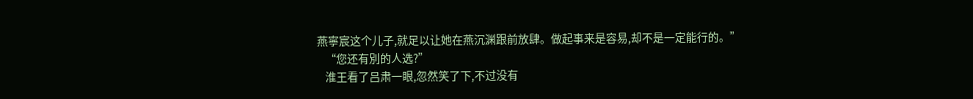燕寧宸这个儿子,就足以让她在燕沉渊跟前放肆。做起事来是容易,却不是一定能行的。”
    “您还有別的人选?”
    淮王看了吕肃一眼,忽然笑了下,不过没有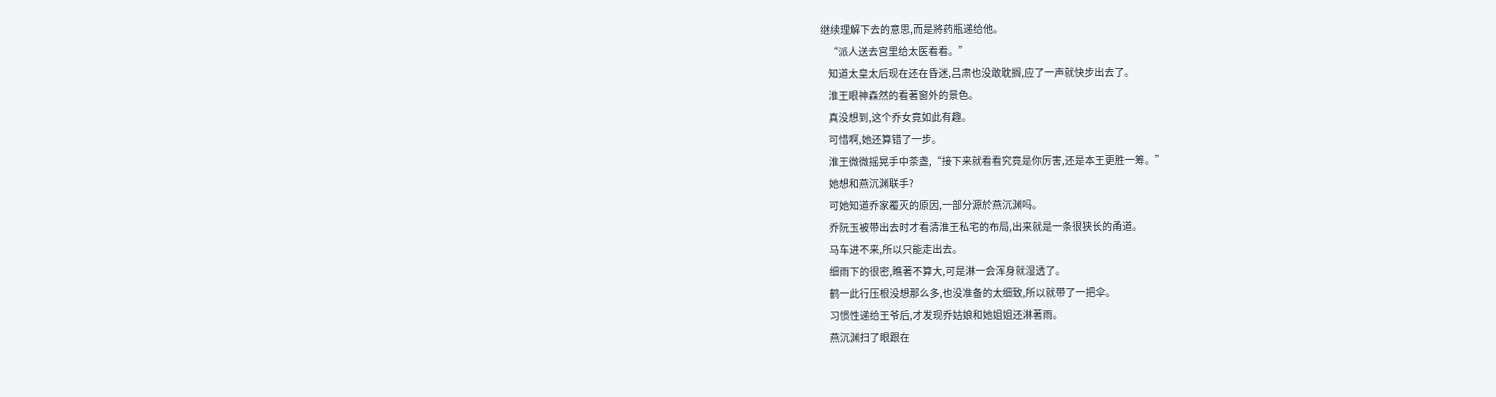继续理解下去的意思,而是將药瓶递给他。
    “派人送去宫里给太医看看。”
    知道太皇太后现在还在昏迷,吕肃也没敢耽搁,应了一声就快步出去了。
    淮王眼神森然的看著窗外的景色。
    真没想到,这个乔女竟如此有趣。
    可惜啊,她还算错了一步。
    淮王微微摇晃手中茶盏,“接下来就看看究竟是你厉害,还是本王更胜一筹。”
    她想和燕沉渊联手?
    可她知道乔家覆灭的原因,一部分源於燕沉渊吗。
    乔阮玉被带出去时才看清淮王私宅的布局,出来就是一条很狭长的甬道。
    马车进不来,所以只能走出去。
    细雨下的很密,瞧著不算大,可是淋一会浑身就湿透了。
    鹤一此行压根没想那么多,也没准备的太细致,所以就带了一把伞。
    习惯性递给王爷后,才发现乔姑娘和她姐姐还淋著雨。
    燕沉渊扫了眼跟在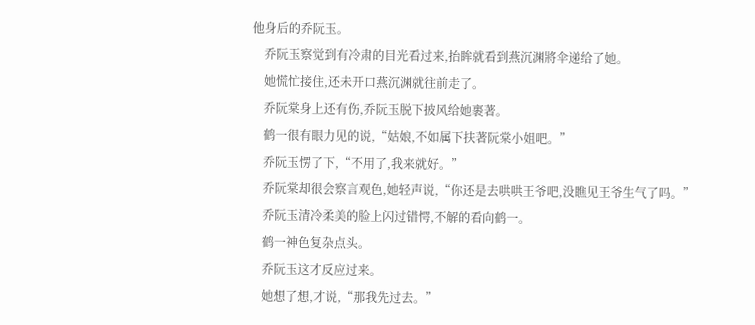他身后的乔阮玉。
    乔阮玉察觉到有冷肃的目光看过来,抬眸就看到燕沉渊將伞递给了她。
    她慌忙接住,还未开口燕沉渊就往前走了。
    乔阮棠身上还有伤,乔阮玉脱下披风给她裹著。
    鹤一很有眼力见的说,“姑娘,不如属下扶著阮棠小姐吧。”
    乔阮玉愣了下,“不用了,我来就好。”
    乔阮棠却很会察言观色,她轻声说,“你还是去哄哄王爷吧,没瞧见王爷生气了吗。”
    乔阮玉清冷柔美的脸上闪过错愕,不解的看向鹤一。
    鹤一神色复杂点头。
    乔阮玉这才反应过来。
    她想了想,才说,“那我先过去。”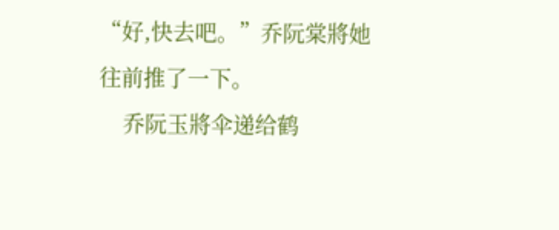“好,快去吧。”乔阮棠將她往前推了一下。
    乔阮玉將伞递给鹤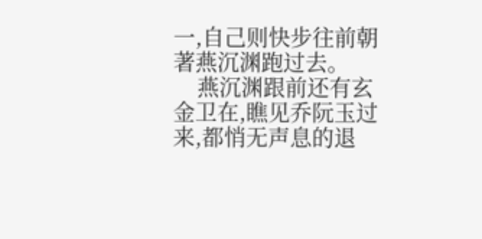一,自己则快步往前朝著燕沉渊跑过去。
    燕沉渊跟前还有玄金卫在,瞧见乔阮玉过来,都悄无声息的退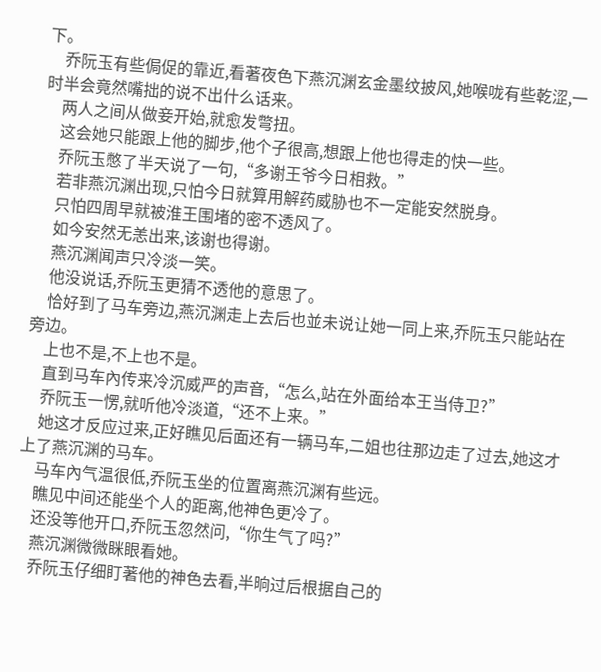下。
    乔阮玉有些侷促的靠近,看著夜色下燕沉渊玄金墨纹披风,她喉咙有些乾涩,一时半会竟然嘴拙的说不出什么话来。
    两人之间从做妾开始,就愈发彆扭。
    这会她只能跟上他的脚步,他个子很高,想跟上他也得走的快一些。
    乔阮玉憋了半天说了一句,“多谢王爷今日相救。”
    若非燕沉渊出现,只怕今日就算用解药威胁也不一定能安然脱身。
    只怕四周早就被淮王围堵的密不透风了。
    如今安然无恙出来,该谢也得谢。
    燕沉渊闻声只冷淡一笑。
    他没说话,乔阮玉更猜不透他的意思了。
    恰好到了马车旁边,燕沉渊走上去后也並未说让她一同上来,乔阮玉只能站在旁边。
    上也不是,不上也不是。
    直到马车內传来冷沉威严的声音,“怎么,站在外面给本王当侍卫?”
    乔阮玉一愣,就听他冷淡道,“还不上来。”
    她这才反应过来,正好瞧见后面还有一辆马车,二姐也往那边走了过去,她这才上了燕沉渊的马车。
    马车內气温很低,乔阮玉坐的位置离燕沉渊有些远。
    瞧见中间还能坐个人的距离,他神色更冷了。
    还没等他开口,乔阮玉忽然问,“你生气了吗?”
    燕沉渊微微眯眼看她。
    乔阮玉仔细盯著他的神色去看,半晌过后根据自己的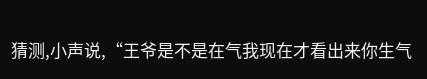猜测,小声说,“王爷是不是在气我现在才看出来你生气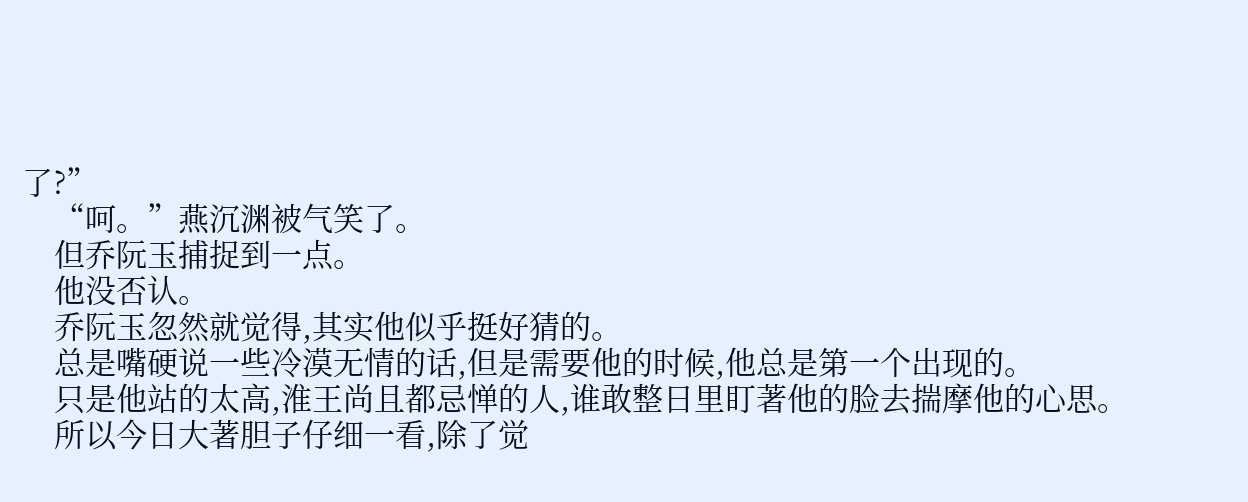了?”
    “呵。”燕沉渊被气笑了。
    但乔阮玉捕捉到一点。
    他没否认。
    乔阮玉忽然就觉得,其实他似乎挺好猜的。
    总是嘴硬说一些冷漠无情的话,但是需要他的时候,他总是第一个出现的。
    只是他站的太高,淮王尚且都忌惮的人,谁敢整日里盯著他的脸去揣摩他的心思。
    所以今日大著胆子仔细一看,除了觉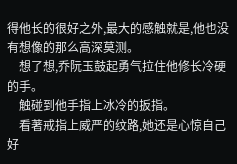得他长的很好之外,最大的感触就是,他也没有想像的那么高深莫测。
    想了想,乔阮玉鼓起勇气拉住他修长冷硬的手。
    触碰到他手指上冰冷的扳指。
    看著戒指上威严的纹路,她还是心惊自己好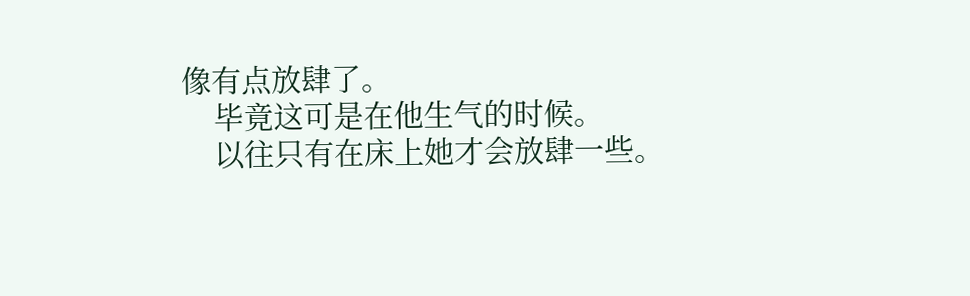像有点放肆了。
    毕竟这可是在他生气的时候。
    以往只有在床上她才会放肆一些。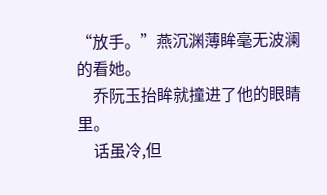“放手。”燕沉渊薄眸毫无波澜的看她。
    乔阮玉抬眸就撞进了他的眼睛里。
    话虽冷,但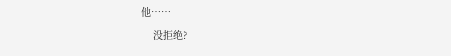他……
    没拒绝?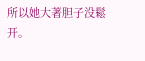所以她大著胆子没鬆开。